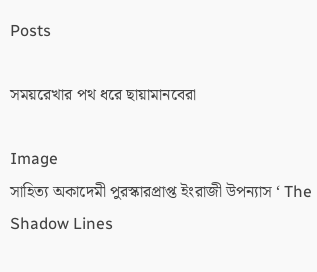Posts

সময়রেখার পথ ধরে ছায়ামানবেরা

Image
সাহিত্য অকাদেমী পুরস্কারপ্রাপ্ত ইংরাজী উপন্যাস ‘ The Shadow Lines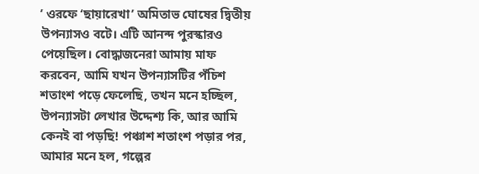’ ওরফে ‘ছায়ারেখা’ অমিতাভ ঘোষের দ্বিতীয় উপন্যাসও বটে। এটি আনন্দ পুরস্কারও পেয়েছিল। বোদ্ধাজনেরা আমায় মাফ করবেন, আমি যখন উপন্যাসটির পঁচিশ শতাংশ পড়ে ফেলেছি, তখন মনে হচ্ছিল, উপন্যাসটা লেখার উদ্দেশ্য কি, আর আমি কেনই বা পড়ছি! পঞ্চাশ শতাংশ পড়ার পর, আমার মনে হল, গল্পের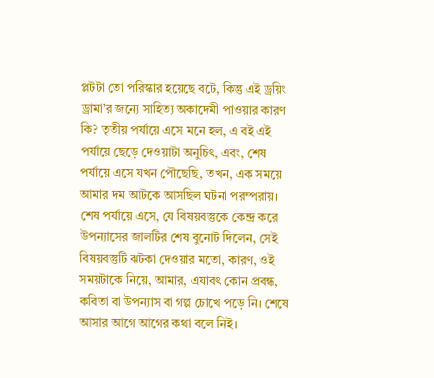প্লটটা তো পরিস্কার হয়েছে বটে, কিন্তু এই ড্রয়িং ড্রামা’র জন্যে সাহিত্য অকাদেমী পাওয়ার কারণ কি? তৃতীয় পর্যায়ে এসে মনে হল, এ বই এই পর্যায়ে ছেড়ে দেওয়াটা অনুচিৎ, এবং, শেষ পর্যায়ে এসে যখন পৌছেছি, তখন, এক সময়ে আমার দম আটকে আসছিল ঘটনা পরম্পরায়। শেষ পর্যায়ে এসে, যে বিষয়বস্তুকে কেন্দ্র করে উপন্যাসের জালটির শেষ বুনোট দিলেন, সেই বিষয়বস্তুটি ঝটকা দেওয়ার মতো, কারণ, ওই সময়টাকে নিয়ে, আমার, এযাবৎ কোন প্রবন্ধ, কবিতা বা উপন্যাস বা গল্প চোখে পড়ে নি। শেষে আসার আগে আগের কথা বলে নিই।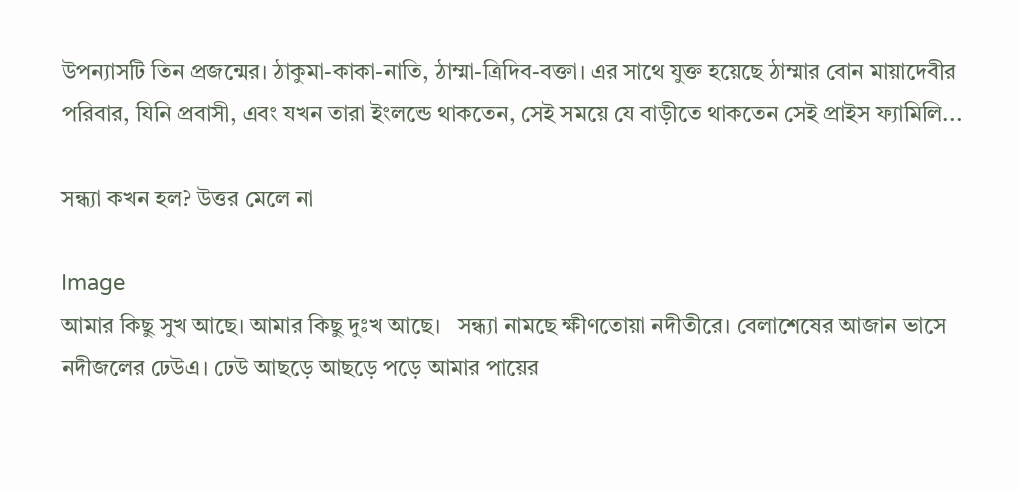উপন্যাসটি তিন প্রজন্মের। ঠাকুমা-কাকা-নাতি, ঠাম্মা-ত্রিদিব-বক্তা। এর সাথে যুক্ত হয়েছে ঠাম্মার বোন মায়াদেবীর পরিবার, যিনি প্রবাসী, এবং যখন তারা ইংলন্ডে থাকতেন, সেই সময়ে যে বাড়ীতে থাকতেন সেই প্রাইস ফ্যামিলি...

সন্ধ্যা কখন হল? উত্তর মেলে না

Image
আমার কিছু সুখ আছে। আমার কিছু দুঃখ আছে।   সন্ধ্যা নামছে ক্ষীণতোয়া নদীতীরে। বেলাশেষের আজান ভাসে নদীজলের ঢেউএ। ঢেউ আছড়ে আছড়ে পড়ে আমার পায়ের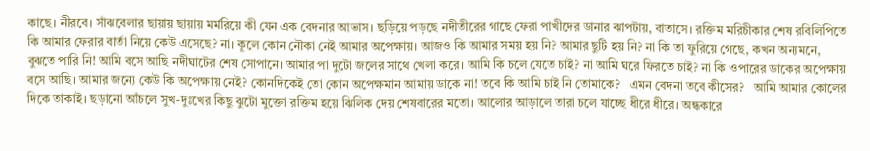কাছে। নীরবে। সাঁঝবেলার ছায়ায় ছায়ায় মর্মরিয়ে কী যেন এক বেদনার আভাস। ছড়িয়ে পড়ছে নদীতীরের গাছে ফেরা পাখীদের ডানার ঝাপটায়, বাতাসে। রক্তিম মরিচীকার শেষ রবিলিপিতে কি আমার ফেরার বার্তা নিয়ে কেউ এসেছে? না। কূলে কোন নৌকা নেই আমার অপেক্ষায়। আজও কি আমার সময় হয় নি? আমার ছুটি হয় নি? না কি তা ফুরিয়ে গেছে, কখন অন্যমনে, বুঝতে পারি নি! আমি বসে আছি নদীঘাটের শেষ সোপানে। আমার পা দুটো জলের সাথে খেলা করে। আমি কি চলে যেতে চাই? না আমি ঘরে ফিরতে চাই? না কি ওপারের ডাকের অপেক্ষায় বসে আছি। আমার জন্যে কেউ কি অপেক্ষায় নেই? কোনদিকেই তো কোন অপেক্ষমান আমায় ডাকে না! তবে কি আমি চাই নি তোমাকে?   এমন বেদনা তবে কীসের?   আমি আমার কোলের দিকে তাকাই। ছড়ানো আঁচলে সুখ-দুঃখের কিছু ঝুটো মুক্তো রক্তিম হয়ে ঝিলিক দেয় শেষবারের মতো। আলোর আড়ালে তারা চলে যাচ্ছে ধীরে ধীরে। অন্ধকারে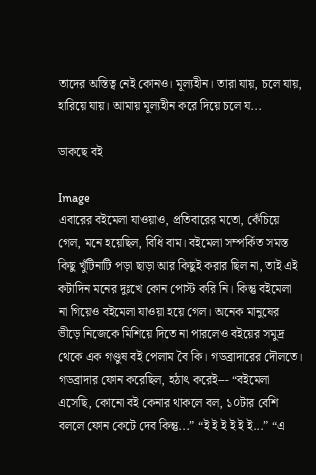তাদের অস্তিত্ব নেই কোনও। মূল্যহীন। তারা যায়, চলে যায়, হারিয়ে যায়। আমায় মূল্যহীন করে দিয়ে চলে য...

ডাকছে বই

Image
এবারের বইমেলা যাওয়াও, প্রতিবারের মতো, কেঁচিয়ে গেল, মনে হয়েছিল, বিধি বাম। বইমেলা সম্পর্কিত সমস্ত কিছু খুঁটিনাটি পড়া ছাড়া আর কিছুই করার ছিল না, তাই এই কটাদিন মনের দুঃখে কোন পোস্ট করি নি। কিন্তু বইমেলা না গিয়েও বইমেলা যাওয়া হয়ে গেল। অনেক মানুষের ভীড়ে নিজেকে মিশিয়ে দিতে না পারলেও বইয়ের সমুদ্র থেকে এক গণ্ডুষ বই পেলাম বৈ কি। গডব্রাদারের দৌলতে। গডব্রাদার ফোন করেছিল, হঠাৎ করেই--- “বইমেলা এসেছি, কোনো বই কেনার থাকলে বল, ১০টার বেশি বললে ফোন কেটে দেব কিন্তু...” “ই ই ই ই ই ই...” “এ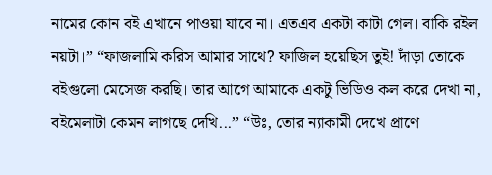নামের কোন বই এখানে পাওয়া যাবে না। এতএব একটা কাটা গেল। বাকি রইল নয়টা।” “ফাজলামি করিস আমার সাথে? ফাজিল হয়েছিস তুই! দাঁড়া তোকে বইগুলো মেসেজ করছি। তার আগে আমাকে একটু ভিডিও কল করে দেখা না, বইমেলাটা কেমন লাগছে দেখি...” “উঃ, তোর ন্যাকামী দেখে প্রাণে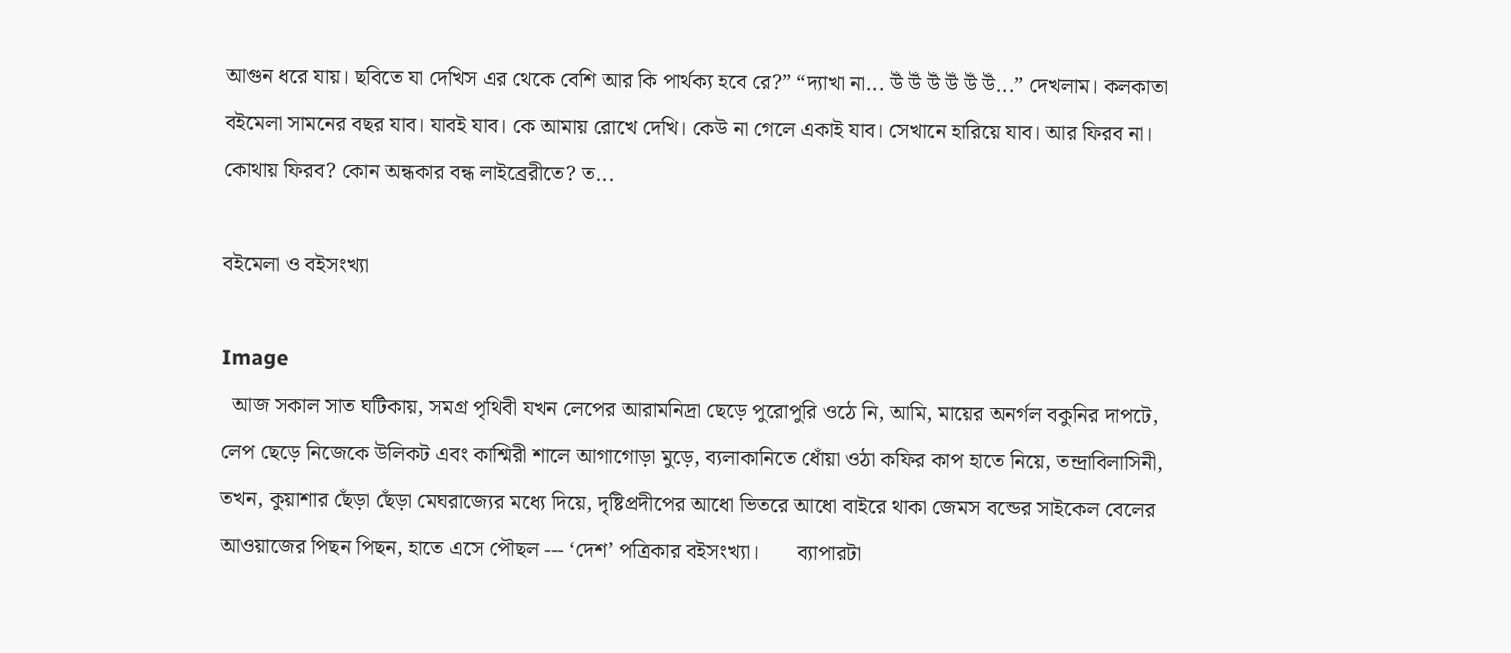আগুন ধরে যায়। ছবিতে যা দেখিস এর থেকে বেশি আর কি পার্থক্য হবে রে?” “দ্যাখা না... উঁ উঁ উঁ উঁ উঁ উঁ...” দেখলাম। কলকাতা বইমেলা সামনের বছর যাব। যাবই যাব। কে আমায় রোখে দেখি। কেউ না গেলে একাই যাব। সেখানে হারিয়ে যাব। আর ফিরব না। কোথায় ফিরব? কোন অন্ধকার বন্ধ লাইব্রেরীতে? ত...

বইমেলা ও বইসংখ্যা

Image
  আজ সকাল সাত ঘটিকায়, সমগ্র পৃথিবী যখন লেপের আরামনিদ্রা ছেড়ে পুরোপুরি ওঠে নি, আমি, মায়ের অনর্গল বকুনির দাপটে, লেপ ছেড়ে নিজেকে উলিকট এবং কাশ্মিরী শালে আগাগোড়া মুড়ে, ব্যলাকানিতে ধোঁয়া ওঠা কফির কাপ হাতে নিয়ে, তন্দ্রাবিলাসিনী, তখন, কুয়াশার ছেঁড়া ছেঁড়া মেঘরাজ্যের মধ্যে দিয়ে, দৃষ্টিপ্রদীপের আধো ভিতরে আধো বাইরে থাকা জেমস বন্ডের সাইকেল বেলের আওয়াজের পিছন পিছন, হাতে এসে পৌছল --- ‘দেশ’ পত্রিকার বইসংখ্যা।       ব্যাপারটা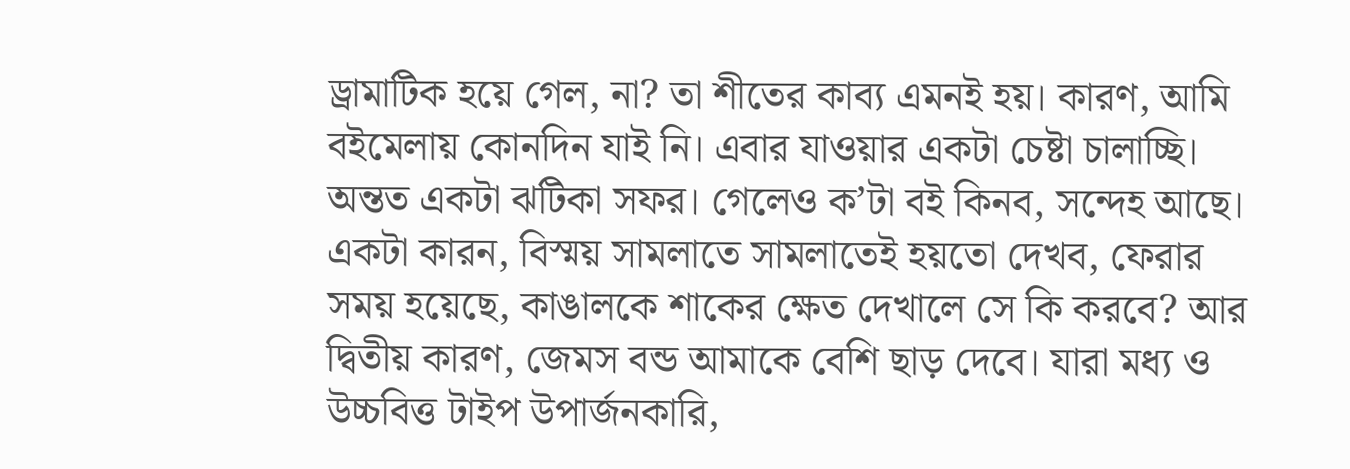ড্রামাটিক হয়ে গেল, না? তা শীতের কাব্য এমনই হয়। কারণ, আমি বইমেলায় কোনদিন যাই নি। এবার যাওয়ার একটা চেষ্টা চালাচ্ছি। অন্তত একটা ঝটিকা সফর। গেলেও ক’টা বই কিনব, সন্দেহ আছে। একটা কারন, বিস্ময় সামলাতে সামলাতেই হয়তো দেখব, ফেরার সময় হয়েছে, কাঙালকে শাকের ক্ষেত দেখালে সে কি করবে? আর দ্বিতীয় কারণ, জেমস বন্ড আমাকে বেশি ছাড় দেবে। যারা মধ্য ও উচ্চবিত্ত টাইপ উপার্জনকারি,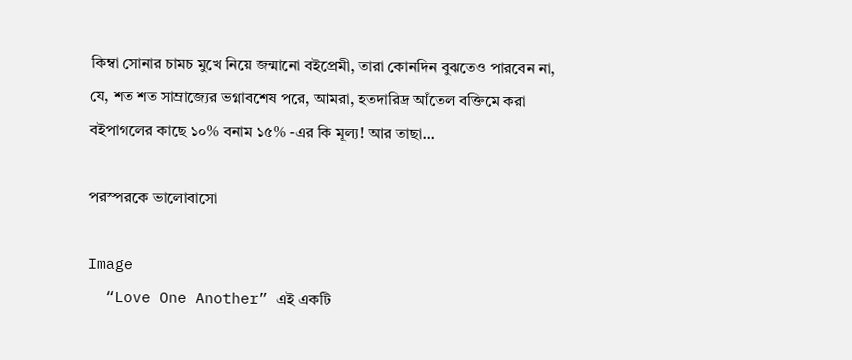কিম্বা সোনার চামচ মুখে নিয়ে জন্মানো বইপ্রেমী, তারা কোনদিন বুঝতেও পারবেন না, যে, শত শত সাম্রাজ্যের ভগ্নাবশেষ পরে, আমরা, হতদারিদ্র আঁতেল বক্তিমে করা বইপাগলের কাছে ১০% বনাম ১৫% -এর কি মূল্য! আর তাছা...

পরস্পরকে ভালোবাসো

Image
  “Love One Another” এই একটি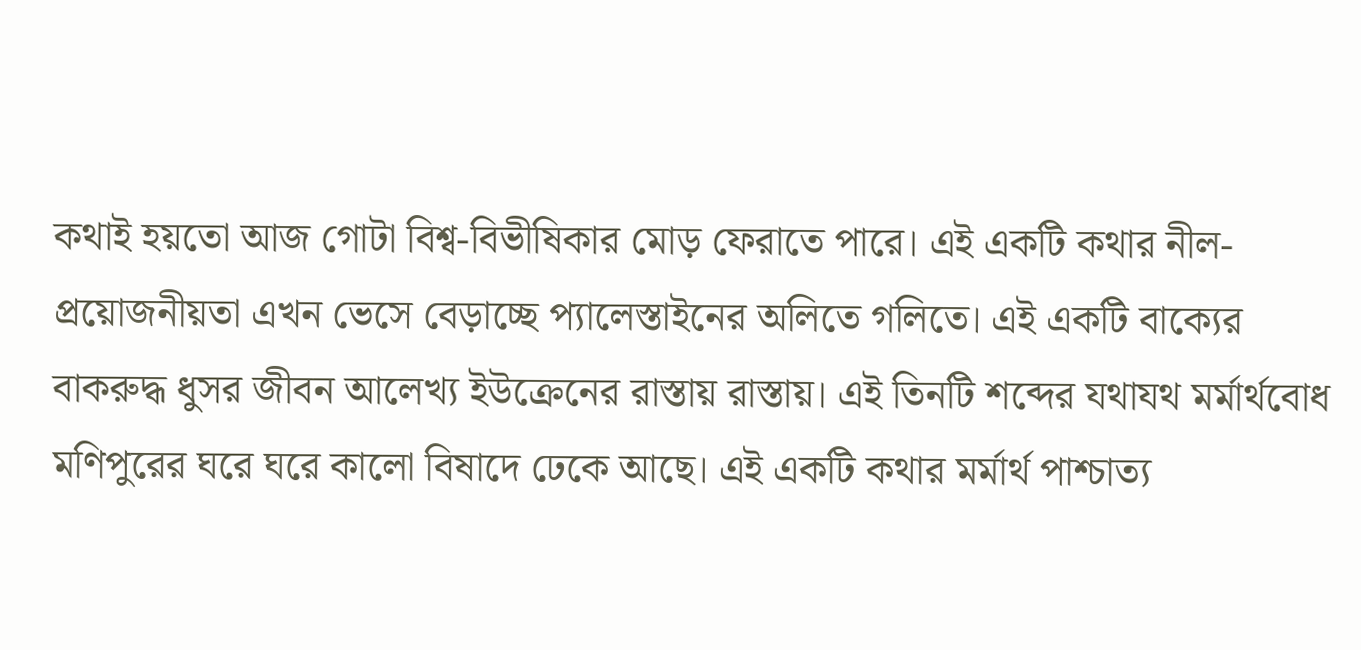কথাই হয়তো আজ গোটা বিশ্ব-বিভীষিকার মোড় ফেরাতে পারে। এই একটি কথার নীল-প্রয়োজনীয়তা এখন ভেসে বেড়াচ্ছে প্যালেস্তাইনের অলিতে গলিতে। এই একটি বাক্যের বাকরুদ্ধ ধুসর জীবন আলেখ্য ইউক্রেনের রাস্তায় রাস্তায়। এই তিনটি শব্দের যথাযথ মর্মার্থবোধ মণিপুরের ঘরে ঘরে কালো বিষাদে ঢেকে আছে। এই একটি কথার মর্মার্থ পাশ্চাত্য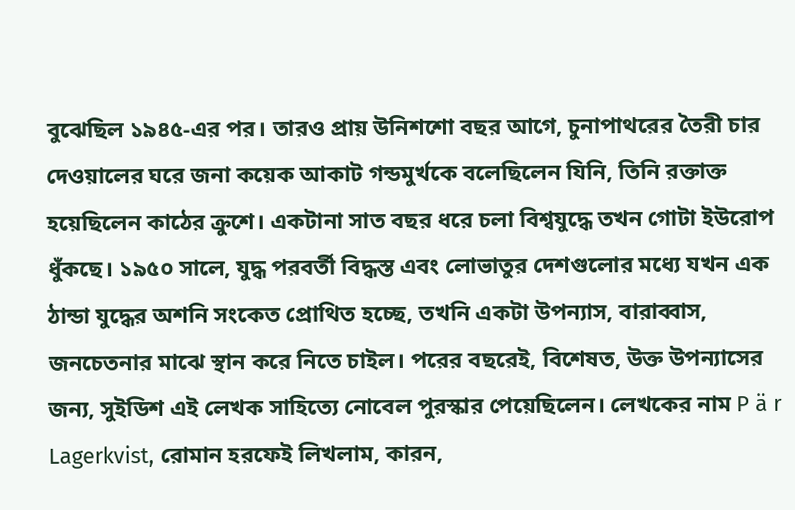বুঝেছিল ১৯৪৫-এর পর। তারও প্রায় উনিশশো বছর আগে, চুনাপাথরের তৈরী চার দেওয়ালের ঘরে জনা কয়েক আকাট গন্ডমুর্খকে বলেছিলেন যিনি, তিনি রক্তাক্ত হয়েছিলেন কাঠের ক্রুশে। একটানা সাত বছর ধরে চলা বিশ্বযুদ্ধে তখন গোটা ইউরোপ ধুঁকছে। ১৯৫০ সালে, যুদ্ধ পরবর্তী বিদ্ধস্ত এবং লোভাতুর দেশগুলোর মধ্যে যখন এক ঠান্ডা যুদ্ধের অশনি সংকেত প্রোথিত হচ্ছে, তখনি একটা উপন্যাস, বারাব্বাস, জনচেতনার মাঝে স্থান করে নিতে চাইল। পরের বছরেই, বিশেষত, উক্ত উপন্যাসের জন্য, সুইডিশ এই লেখক সাহিত্যে নোবেল পুরস্কার পেয়েছিলেন। লেখকের নাম P ä r Lagerkvist, রোমান হরফেই লিখলাম, কারন,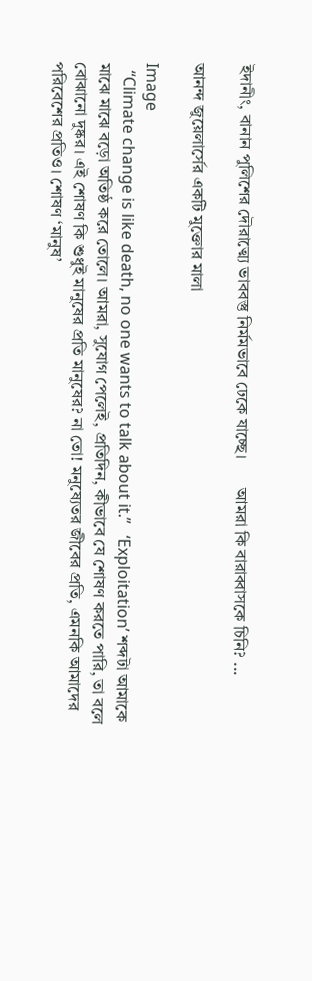ইদানীং, বানান পুলিশের দৌরাত্ম্যে ভাববস্তু নির্মমভাবে ঢেকে যাচ্ছে।       আমরা কি বারাব্বাসকে চিনি? ...

আনন্দ জুয়েলার্সের একটি মুক্তোর মালা

Image
  “Climate change is like death, no one wants to talk about it.”   ‘Exploitation’ শব্দটা আমাকে মাঝে মাঝে বড়ো অতিষ্ঠ করে তোলে। আমরা, সুযোগ পেলেই, প্রতিদিন, কীভাবে যে শোষণ করতে পারি, তা বলে বোঝানো দুষ্কর। এই শোষণ কি শুধুই মানুষের প্রতি মানুষের? না তো! মনুষ্যেতর জীবের প্রতি, এমনকি আমাদের পরিবেশের প্রতিও। শোষণ ‘মানুষ’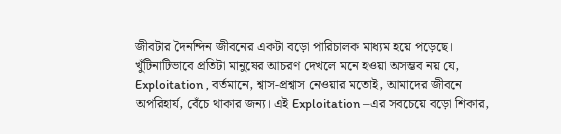জীবটার দৈনন্দিন জীবনের একটা বড়ো পারিচালক মাধ্যম হয়ে পড়েছে। খুঁটিনাটিভাবে প্রতিটা মানুষের আচরণ দেখলে মনে হওয়া অসম্ভব নয় যে, Exploitation , বর্তমানে, শ্বাস-প্রশ্বাস নেওয়ার মতোই, আমাদের জীবনে অপরিহার্য, বেঁচে থাকার জন্য। এই Exploitation –এর সবচেয়ে বড়ো শিকার,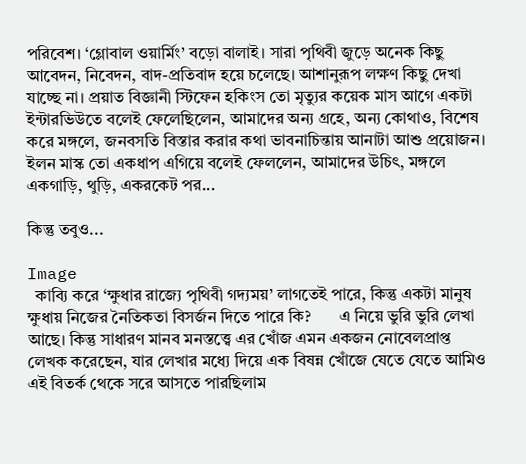পরিবেশ। ‘গ্লোবাল ওয়ার্মিং’ বড়ো বালাই। সারা পৃথিবী জুড়ে অনেক কিছু আবেদন, নিবেদন, বাদ-প্রতিবাদ হয়ে চলেছে। আশানুরূপ লক্ষণ কিছু দেখা যাচ্ছে না। প্রয়াত বিজ্ঞানী স্টিফেন হকিংস তো মৃত্যুর কয়েক মাস আগে একটা ইন্টারভিউতে বলেই ফেলেছিলেন, আমাদের অন্য গ্রহে, অন্য কোথাও, বিশেষ করে মঙ্গলে, জনবসতি বিস্তার করার কথা ভাবনাচিন্তায় আনাটা আশু প্রয়োজন। ইলন মাস্ক তো একধাপ এগিয়ে বলেই ফেললেন, আমাদের উচিৎ, মঙ্গলে একগাড়ি, থুড়ি, একরকেট পর...

কিন্তু তবুও...

Image
  কাব্যি করে ‘ক্ষুধার রাজ্যে পৃথিবী গদ্যময়’ লাগতেই পারে, কিন্তু একটা মানুষ ক্ষুধায় নিজের নৈতিকতা বিসর্জন দিতে পারে কি?       এ নিয়ে ভুরি ভুরি লেখা আছে। কিন্তু সাধারণ মানব মনস্তত্ত্বে এর খোঁজ এমন একজন নোবেলপ্রাপ্ত লেখক করেছেন, যার লেখার মধ্যে দিয়ে এক বিষন্ন খোঁজে যেতে যেতে আমিও এই বিতর্ক থেকে সরে আসতে পারছিলাম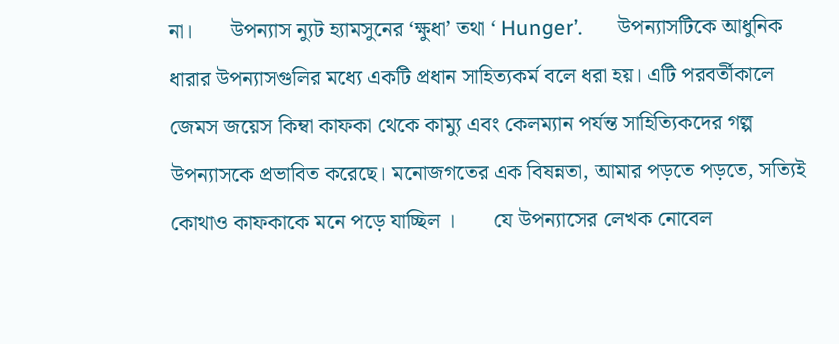না।       উপন্যাস ন্যুট হ্যামসুনের ‘ক্ষুধা’ তথা ‘ Hunger’.       উপন্যাসটিকে আধুনিক ধারার উপন্যাসগুলির মধ্যে একটি প্রধান সাহিত্যকর্ম বলে ধরা হয়। এটি পরবর্তীকালে জেমস জয়েস কিম্বা কাফকা থেকে কাম্যু এবং কেলম্যান পর্যন্ত সাহিত্যিকদের গল্প উপন্যাসকে প্রভাবিত করেছে। মনোজগতের এক বিষন্নতা, আমার পড়তে পড়তে, সত্যিই কোথাও কাফকাকে মনে পড়ে যাচ্ছিল ।       যে উপন্যাসের লেখক নোবেল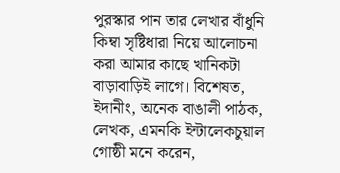পুরস্কার পান তার লেখার বাঁধুনি কিম্বা সৃষ্টিধারা নিয়ে আলোচনা করা আমার কাছে খানিকটা বাড়াবাড়িই লাগে। বিশেষত, ইদানীং, অনেক বাঙালী পাঠক, লেখক, এমনকি ইন্টালেকচুয়াল গোষ্ঠী মনে করেন,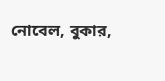নোবেল, বুকার,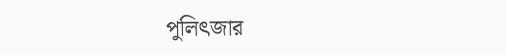পুলিৎজার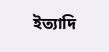ইত্যাদি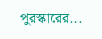পুরস্কারের...